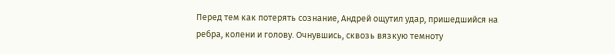Перед тем как потерять сознание, Андрей ощутил удар, пришедшийся на ребра, колени и голову. Очнувшись, сквозь вязкую темноту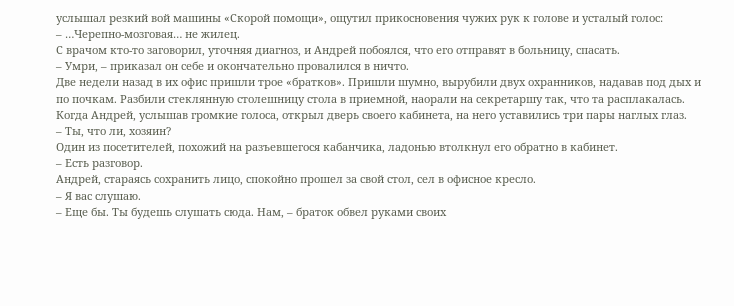услышал резкий вой машины «Скорой помощи», ощутил прикосновения чужих рук к голове и усталый голос:
– …Черепно-мозговая… не жилец.
С врачом кто-то заговорил, уточняя диагноз, и Андрей побоялся, что его отправят в больницу, спасать.
– Умри, – приказал он себе и окончательно провалился в ничто.
Две недели назад в их офис пришли трое «братков». Пришли шумно, вырубили двух охранников, надавав под дых и по почкам. Разбили стеклянную столешницу стола в приемной, наорали на секретаршу так, что та расплакалась.
Когда Андрей, услышав громкие голоса, открыл дверь своего кабинета, на него уставились три пары наглых глаз.
– Ты, что ли, хозяин?
Один из посетителей, похожий на разъевшегося кабанчика, ладонью втолкнул его обратно в кабинет.
– Есть разговор.
Андрей, стараясь сохранить лицо, спокойно прошел за свой стол, сел в офисное кресло.
– Я вас слушаю.
– Еще бы. Ты будешь слушать сюда. Нам, – браток обвел руками своих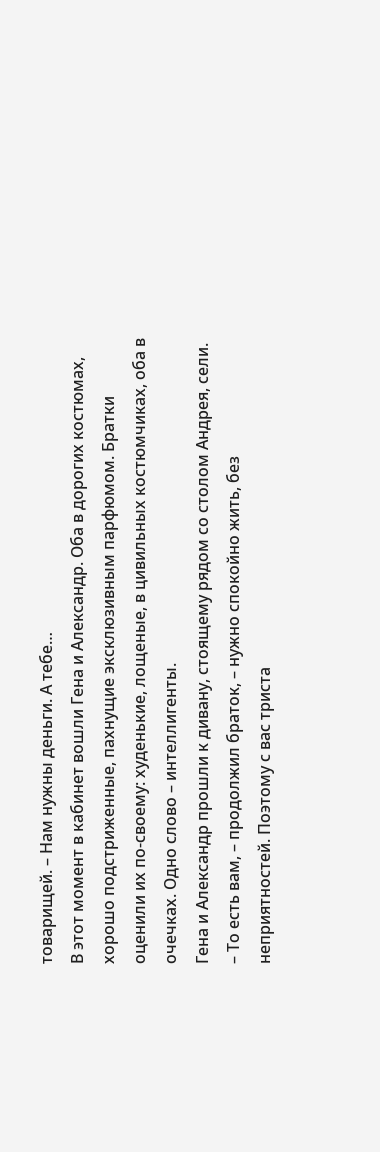товарищей. – Нам нужны деньги. А тебе…
В этот момент в кабинет вошли Гена и Александр. Оба в дорогих костюмах, хорошо подстриженные, пахнущие эксклюзивным парфюмом. Братки оценили их по-своему: худенькие, лощеные, в цивильных костюмчиках, оба в очечках. Одно слово – интеллигенты.
Гена и Александр прошли к дивану, стоящему рядом со столом Андрея, сели.
– То есть вам, – продолжил браток, – нужно спокойно жить, без неприятностей. Поэтому с вас триста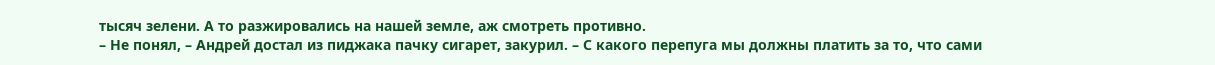тысяч зелени. А то разжировались на нашей земле, аж смотреть противно.
– Не понял, – Андрей достал из пиджака пачку сигарет, закурил. – С какого перепуга мы должны платить за то, что сами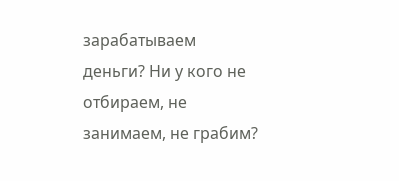зарабатываем деньги? Ни у кого не отбираем, не занимаем, не грабим?